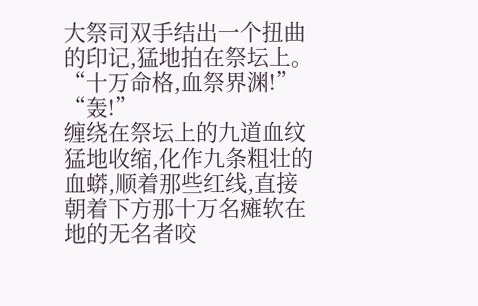大祭司双手结出一个扭曲的印记,猛地拍在祭坛上。
“十万命格,血祭界渊!”
“轰!”
缠绕在祭坛上的九道血纹猛地收缩,化作九条粗壮的血蟒,顺着那些红线,直接朝着下方那十万名瘫软在地的无名者咬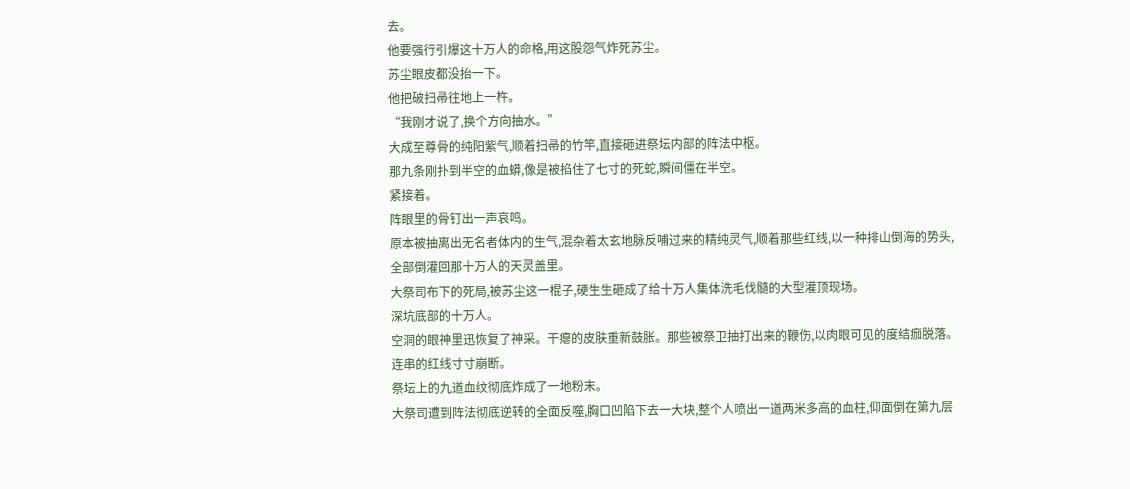去。
他要强行引爆这十万人的命格,用这股怨气炸死苏尘。
苏尘眼皮都没抬一下。
他把破扫帚往地上一杵。
“我刚才说了,换个方向抽水。”
大成至尊骨的纯阳紫气,顺着扫帚的竹竿,直接砸进祭坛内部的阵法中枢。
那九条刚扑到半空的血蟒,像是被掐住了七寸的死蛇,瞬间僵在半空。
紧接着。
阵眼里的骨钉出一声哀鸣。
原本被抽离出无名者体内的生气,混杂着太玄地脉反哺过来的精纯灵气,顺着那些红线,以一种排山倒海的势头,全部倒灌回那十万人的天灵盖里。
大祭司布下的死局,被苏尘这一棍子,硬生生砸成了给十万人集体洗毛伐髓的大型灌顶现场。
深坑底部的十万人。
空洞的眼神里迅恢复了神采。干瘪的皮肤重新鼓胀。那些被祭卫抽打出来的鞭伤,以肉眼可见的度结痂脱落。
连串的红线寸寸崩断。
祭坛上的九道血纹彻底炸成了一地粉末。
大祭司遭到阵法彻底逆转的全面反噬,胸口凹陷下去一大块,整个人喷出一道两米多高的血柱,仰面倒在第九层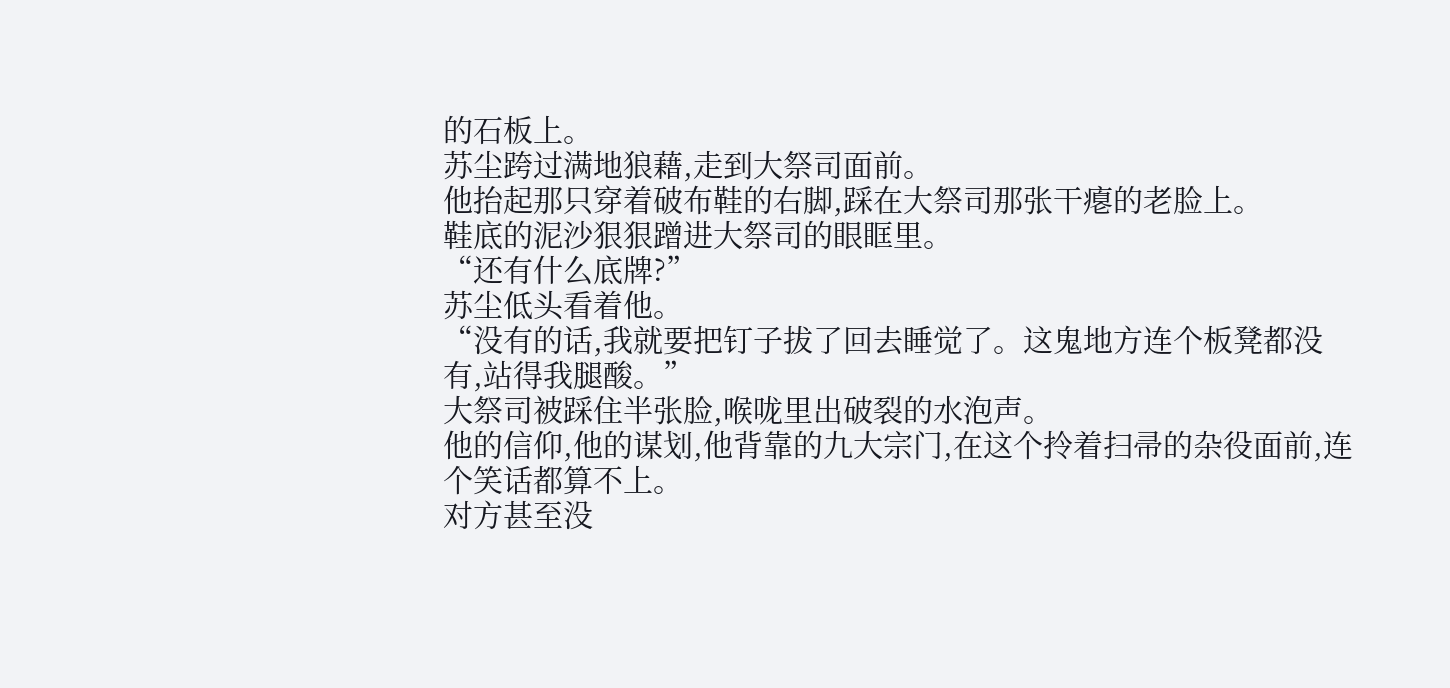的石板上。
苏尘跨过满地狼藉,走到大祭司面前。
他抬起那只穿着破布鞋的右脚,踩在大祭司那张干瘪的老脸上。
鞋底的泥沙狠狠蹭进大祭司的眼眶里。
“还有什么底牌?”
苏尘低头看着他。
“没有的话,我就要把钉子拔了回去睡觉了。这鬼地方连个板凳都没有,站得我腿酸。”
大祭司被踩住半张脸,喉咙里出破裂的水泡声。
他的信仰,他的谋划,他背靠的九大宗门,在这个拎着扫帚的杂役面前,连个笑话都算不上。
对方甚至没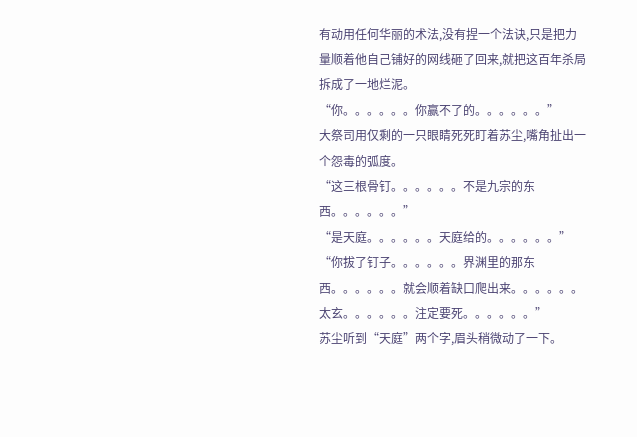有动用任何华丽的术法,没有捏一个法诀,只是把力量顺着他自己铺好的网线砸了回来,就把这百年杀局拆成了一地烂泥。
“你。。。。。。你赢不了的。。。。。。”
大祭司用仅剩的一只眼睛死死盯着苏尘,嘴角扯出一个怨毒的弧度。
“这三根骨钉。。。。。。不是九宗的东西。。。。。。”
“是天庭。。。。。。天庭给的。。。。。。”
“你拔了钉子。。。。。。界渊里的那东西。。。。。。就会顺着缺口爬出来。。。。。。太玄。。。。。。注定要死。。。。。。”
苏尘听到“天庭”两个字,眉头稍微动了一下。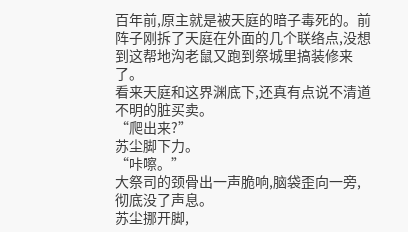百年前,原主就是被天庭的暗子毒死的。前阵子刚拆了天庭在外面的几个联络点,没想到这帮地沟老鼠又跑到祭城里搞装修来了。
看来天庭和这界渊底下,还真有点说不清道不明的脏买卖。
“爬出来?”
苏尘脚下力。
“咔嚓。”
大祭司的颈骨出一声脆响,脑袋歪向一旁,彻底没了声息。
苏尘挪开脚,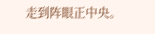走到阵眼正中央。